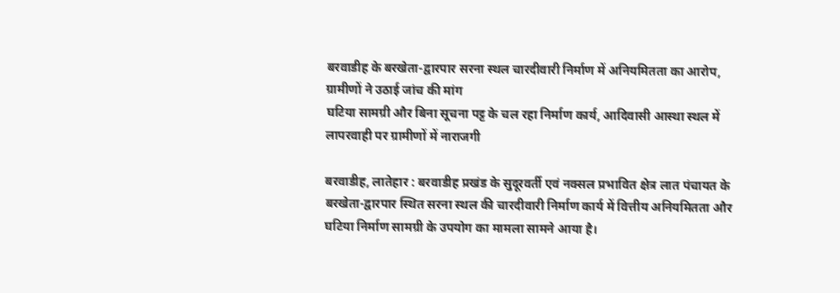बरवाडीह के बरखेता-द्वारपार सरना स्थल चारदीवारी निर्माण में अनियमितता का आरोप, ग्रामीणों ने उठाई जांच की मांग
घटिया सामग्री और बिना सूचना पट्ट के चल रहा निर्माण कार्य, आदिवासी आस्था स्थल में लापरवाही पर ग्रामीणों में नाराजगी

बरवाडीह, लातेहार : बरवाडीह प्रखंड के सुदूरवर्ती एवं नक्सल प्रभावित क्षेत्र लात पंचायत के बरखेता-द्वारपार स्थित सरना स्थल की चारदीवारी निर्माण कार्य में वित्तीय अनियमितता और घटिया निर्माण सामग्री के उपयोग का मामला सामने आया है।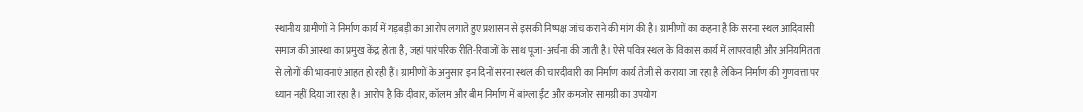स्थानीय ग्रामीणों ने निर्माण कार्य में गड़बड़ी का आरोप लगाते हुए प्रशासन से इसकी निष्पक्ष जांच कराने की मांग की है। ग्रामीणों का कहना है कि सरना स्थल आदिवासी समाज की आस्था का प्रमुख केंद्र होता है, जहां पारंपरिक रीति-रिवाजों के साथ पूजा-अर्चना की जाती है। ऐसे पवित्र स्थल के विकास कार्य में लापरवाही और अनियमितता से लोगों की भावनाएं आहत हो रही हैं। ग्रामीणों के अनुसार इन दिनों सरना स्थल की चारदीवारी का निर्माण कार्य तेजी से कराया जा रहा है लेकिन निर्माण की गुणवत्ता पर ध्यान नहीं दिया जा रहा है। आरोप है कि दीवार, कॉलम और बीम निर्माण में बांग्ला ईंट और कमजोर सामग्री का उपयोग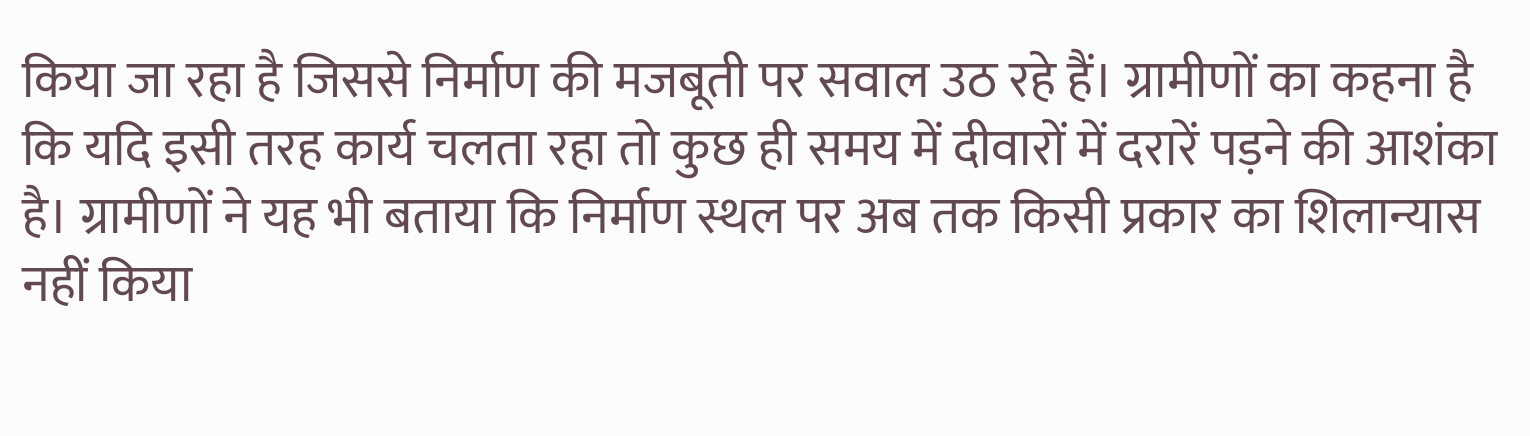किया जा रहा है जिससे निर्माण की मजबूती पर सवाल उठ रहे हैं। ग्रामीणों का कहना है कि यदि इसी तरह कार्य चलता रहा तो कुछ ही समय में दीवारों में दरारें पड़ने की आशंका है। ग्रामीणों ने यह भी बताया कि निर्माण स्थल पर अब तक किसी प्रकार का शिलान्यास नहीं किया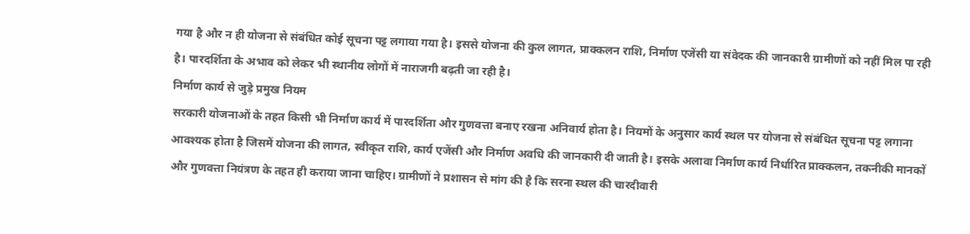गया है और न ही योजना से संबंधित कोई सूचना पट्ट लगाया गया है। इससे योजना की कुल लागत, प्राक्कलन राशि, निर्माण एजेंसी या संवेदक की जानकारी ग्रामीणों को नहीं मिल पा रही है। पारदर्शिता के अभाव को लेकर भी स्थानीय लोगों में नाराजगी बढ़ती जा रही है।
निर्माण कार्य से जुड़े प्रमुख नियम
सरकारी योजनाओं के तहत किसी भी निर्माण कार्य में पारदर्शिता और गुणवत्ता बनाए रखना अनिवार्य होता है। नियमों के अनुसार कार्य स्थल पर योजना से संबंधित सूचना पट्ट लगाना आवश्यक होता है जिसमें योजना की लागत, स्वीकृत राशि, कार्य एजेंसी और निर्माण अवधि की जानकारी दी जाती है। इसके अलावा निर्माण कार्य निर्धारित प्राक्कलन, तकनीकी मानकों और गुणवत्ता नियंत्रण के तहत ही कराया जाना चाहिए। ग्रामीणों ने प्रशासन से मांग की है कि सरना स्थल की चारदीवारी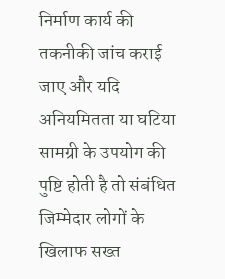निर्माण कार्य की तकनीकी जांच कराई जाए और यदि अनियमितता या घटिया सामग्री के उपयोग की पुष्टि होती है तो संबंधित जिम्मेदार लोगों के खिलाफ सख्त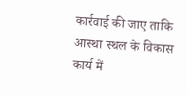कार्रवाई की जाए ताकि आस्था स्थल के विकास कार्य में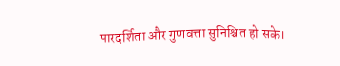पारदर्शिता और गुणवत्ता सुनिश्चित हो सके।